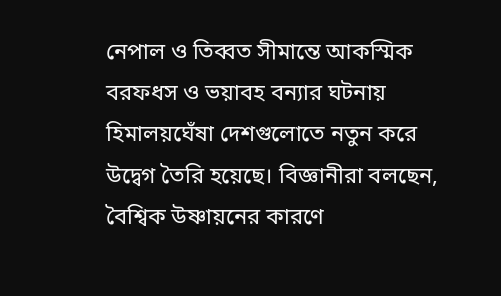নেপাল ও তিব্বত সীমান্তে আকস্মিক বরফধস ও ভয়াবহ বন্যার ঘটনায় হিমালয়ঘেঁষা দেশগুলোতে নতুন করে উদ্বেগ তৈরি হয়েছে। বিজ্ঞানীরা বলছেন, বৈশ্বিক উষ্ণায়নের কারণে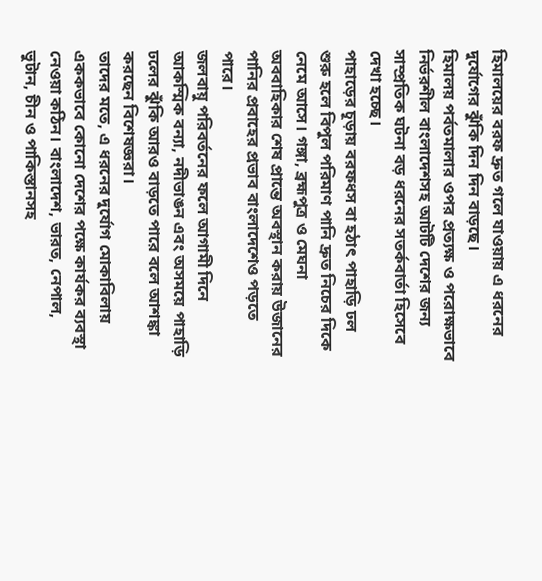হিমালয়ের বরফ দ্রুত গলে যাওয়ায় এ ধরনের দুর্যোগের ঝুঁকি দিন দিন বাড়ছে।
হিমালয় পর্বতমালার ওপর প্রত্যক্ষ ও পরোক্ষভাবে নির্ভরশীল বাংলাদেশসহ আটটি দেশের জন্য সাম্প্রতিক ঘটনা বড় ধরনের সতর্কবার্তা হিসেবে দেখা হচ্ছে।
পাহাড়ের চূড়ায় বরফধস বা হঠাৎ পাহাড়ি ঢল শুরু হলে বিপুল পরিমাণ পানি দ্রুত নিচের দিকে নেমে আসে। গঙ্গা, ব্রহ্মপুত্র ও মেঘনা অববাহিকার শেষ প্রান্তে অবস্থান করায় উজানের পানির প্রবাহের প্রভাব বাংলাদেশেও পড়তে পারে।
জলবায়ু পরিবর্তনের ফলে আগামী দিনে আকস্মিক বন্যা, নদীভাঙন এবং অসময়ে পাহাড়ি ঢলের ঝুঁকি আরও বাড়তে পারে বলে আশঙ্কা করছেন বিশেষজ্ঞরা।
তাদের মতে, এ ধরনের দুর্যোগ মোকাবিলায় এককভাবে কোনো দেশের পক্ষে কার্যকর ব্যবস্থা নেওয়া কঠিন। বাংলাদেশ, ভারত, নেপাল, ভুটান, চীন ও পাকিস্তানসহ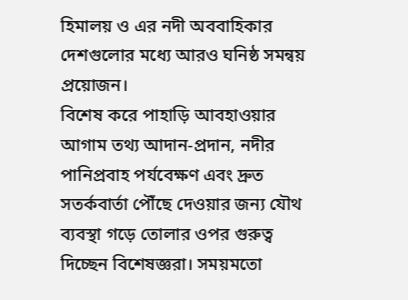হিমালয় ও এর নদী অববাহিকার দেশগুলোর মধ্যে আরও ঘনিষ্ঠ সমন্বয় প্রয়োজন।
বিশেষ করে পাহাড়ি আবহাওয়ার আগাম তথ্য আদান-প্রদান, নদীর পানিপ্রবাহ পর্যবেক্ষণ এবং দ্রুত সতর্কবার্তা পৌঁছে দেওয়ার জন্য যৌথ ব্যবস্থা গড়ে তোলার ওপর গুরুত্ব দিচ্ছেন বিশেষজ্ঞরা। সময়মতো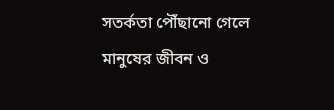সতর্কতা পৌঁছানো গেলে মানুষের জীবন ও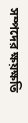সম্পদের ক্ষয়ক্ষতি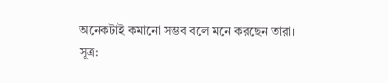অনেকটাই কমানো সম্ভব বলে মনে করছেন তারা।
সূত্র: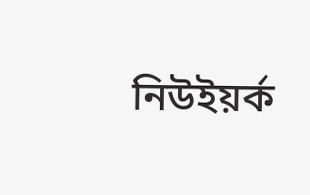নিউইয়র্ক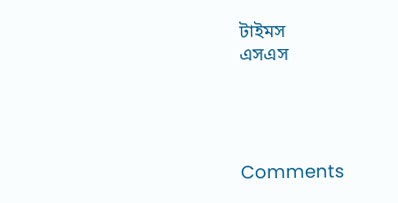টাইমস
এসএস




Comments